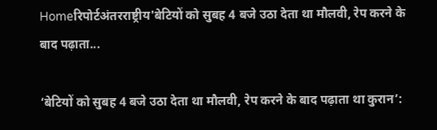Homeरिपोर्टअंतरराष्ट्रीय'बेटियों को सुबह 4 बजे उठा देता था मौलवी, रेप करने के बाद पढ़ाता...

‘बेटियों को सुबह 4 बजे उठा देता था मौलवी, रेप करने के बाद पढ़ाता था कुरान’: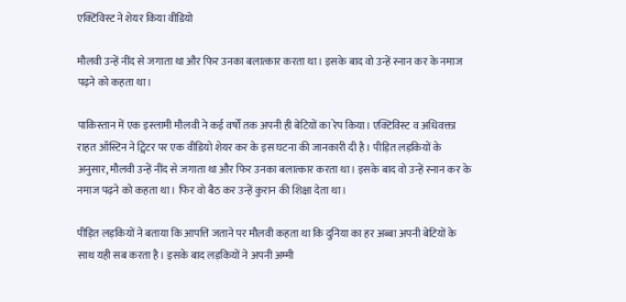एक्टिविस्ट ने शेयर किया वीडियो

मौलवी उन्हें नींद से जगाता था और फिर उनका बलात्कार करता था। इसके बाद वो उन्हें स्नान कर के नमाज पढ़ने को कहता था।

पाकिस्तान में एक इस्लामी मौलवी ने कई वर्षों तक अपनी ही बेटियों का रेप किया। एक्टिविस्ट व अधिवक्ता राहत ऑस्टिन ने ट्विटर पर एक वीडियो शेयर कर के इस घटना की जानकारी दी है। पीड़ित लड़कियों के अनुसार, मौलवी उन्हें नींद से जगाता था और फिर उनका बलात्कार करता था। इसके बाद वो उन्हें स्नान कर के नमाज पढ़ने को कहता था। फिर वो बैठ कर उन्हें कुरान की शिक्षा देता था।

पीड़ित लड़कियों ने बताया कि आपत्ति जताने पर मौलवी कहता था कि दुनिया का हर अब्बा अपनी बेटियों के साथ यही सब करता है। इसके बाद लड़कियों ने अपनी अम्मी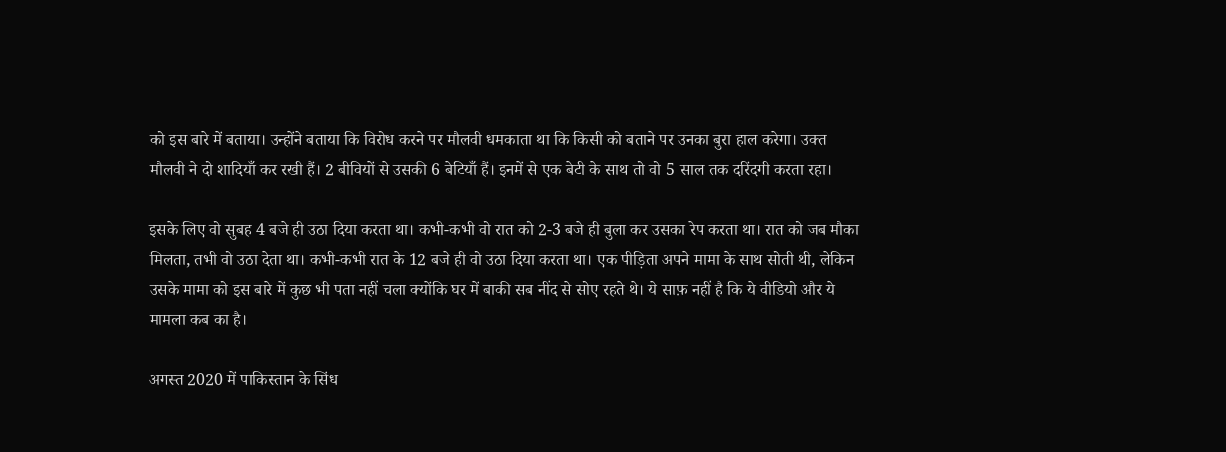को इस बारे में बताया। उन्होंने बताया कि विरोध करने पर मौलवी धमकाता था कि किसी को बताने पर उनका बुरा हाल करेगा। उक्त मौलवी ने दो शादियाँ कर रखी हैं। 2 बीवियों से उसकी 6 बेटियाँ हैं। इनमें से एक बेटी के साथ तो वो 5 साल तक दरिंदगी करता रहा।

इसके लिए वो सुबह 4 बजे ही उठा दिया करता था। कभी-कभी वो रात को 2-3 बजे ही बुला कर उसका रेप करता था। रात को जब मौका मिलता, तभी वो उठा देता था। कभी-कभी रात के 12 बजे ही वो उठा दिया करता था। एक पीड़िता अपने मामा के साथ सोती थी, लेकिन उसके मामा को इस बारे में कुछ भी पता नहीं चला क्योंकि घर में बाकी सब नींद से सोए रहते थे। ये साफ़ नहीं है कि ये वीडियो और ये मामला कब का है।

अगस्त 2020 में पाकिस्तान के सिंध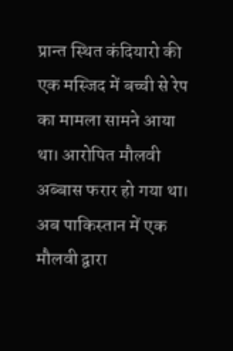प्रान्त स्थित कंदियारो की एक मस्जिद में बच्ची से रेप का मामला सामने आया था। आरोपित मौलवी अब्बास फरार हो गया था। अब पाकिस्तान में एक मौलवी द्वारा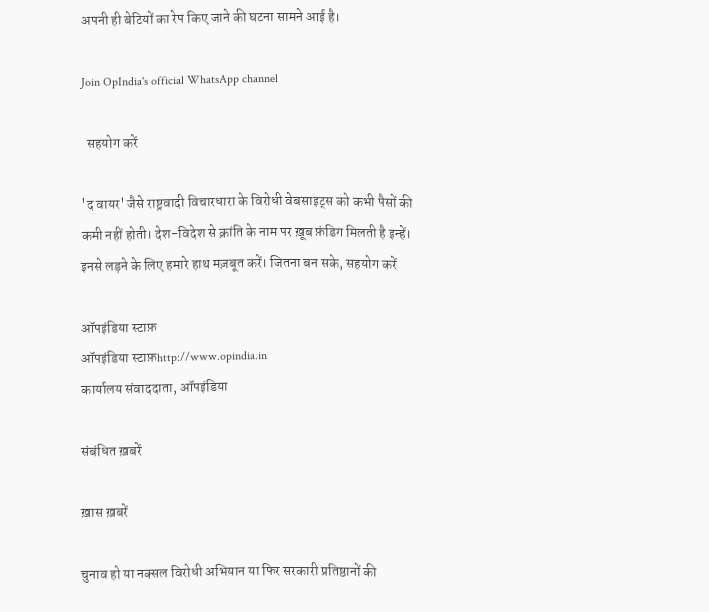अपनी ही बेटियों का रेप किए जाने की घटना सामने आई है।

Join OpIndia's official WhatsApp channel

  सहयोग करें

'द वायर' जैसे राष्ट्रवादी विचारधारा के विरोधी वेबसाइट्स को कभी पैसों की कमी नहीं होती। देश-विदेश से क्रांति के नाम पर ख़ूब फ़ंडिग मिलती है इन्हें। इनसे लड़ने के लिए हमारे हाथ मज़बूत करें। जितना बन सके, सहयोग करें

ऑपइंडिया स्टाफ़
ऑपइंडिया स्टाफ़http://www.opindia.in
कार्यालय संवाददाता, ऑपइंडिया

संबंधित ख़बरें

ख़ास ख़बरें

चुनाव हो या नक्सल विरोधी अभियान या फिर सरकारी प्रतिष्ठानों की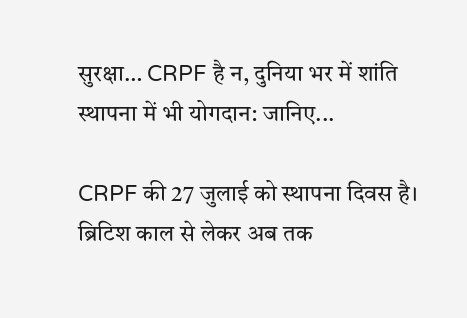सुरक्षा… CRPF है न, दुनिया भर में शांति स्थापना में भी योगदान: जानिए...

CRPF की 27 जुलाई को स्थापना दिवस है। ब्रिटिश काल से लेकर अब तक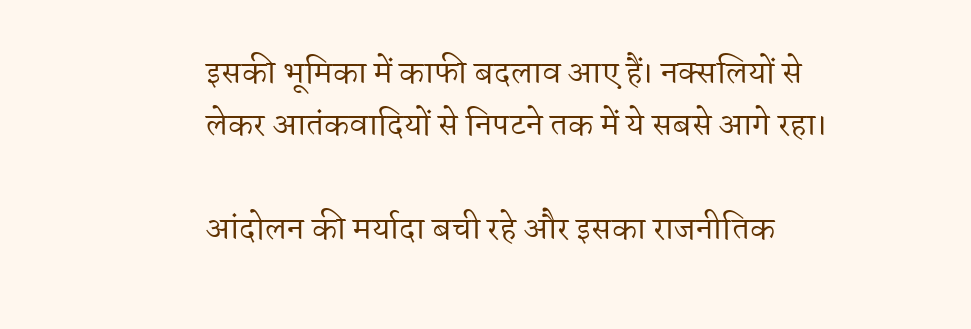इसकी भूमिका में काफी बदलाव आए हैं। नक्सलियों से लेकर आतंकवादियों से निपटने तक में ये सबसे आगे रहा।

आंदोलन की मर्यादा बची रहे और इसका राजनीतिक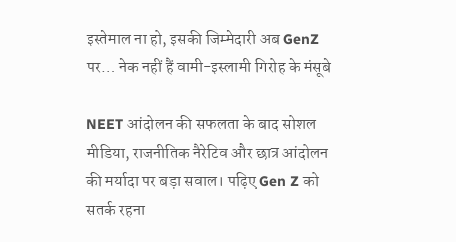इस्तेमाल ना हो, इसकी जिम्मेदारी अब GenZ पर… नेक नहीं हैं वामी-इस्लामी गिरोह के मंसूबे

NEET आंदोलन की सफलता के बाद सोशल मीडिया, राजनीतिक नैरेटिव और छात्र आंदोलन की मर्यादा पर बड़ा सवाल। पढ़िए Gen Z को सतर्क रहना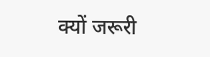क्यों जरूरी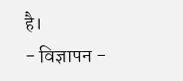है।
- विज्ञापन -